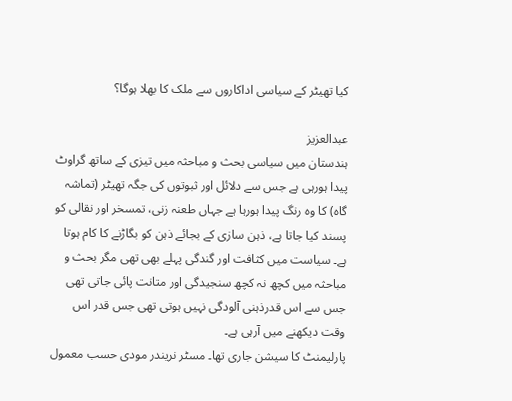کیا تھیٹر کے سیاسی اداکاروں سے ملک کا بھلا ہوگا؟

عبدالعزیز
ہندستان میں سیاسی بحث و مباحثہ میں تیزی کے ساتھ گراوٹ پیدا ہورہی ہے جس سے دلائل اور ثبوتوں کی جگہ تھیٹر (تماشہ گاہ) کا وہ رنگ پیدا ہورہا ہے جہاں طعنہ زنی، تمسخر اور نقالی کو پسند کیا جاتا ہے، ذہن سازی کے بجائے ذہن کو بگاڑنے کا کام ہوتا ہے۔ سیاست میں کثافت اور گندگی پہلے بھی تھی مگر بحث و مباحثہ میں کچھ نہ کچھ سنجیدگی اور متانت پائی جاتی تھی جس سے اس قدرذہنی آلودگی نہیں ہوتی تھی جس قدر اس وقت دیکھنے میں آرہی ہے۔
پارلیمنٹ کا سیشن جاری تھا۔ مسٹر نریندر مودی حسب معمول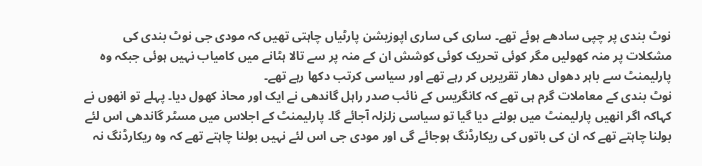نوٹ بندی پر چپی سادھے ہوئے تھے۔ ساری کی ساری اپوزیشن پارٹیاں چاہتی تھیں کہ مودی جی نوٹ بندی کی مشکلات پر منہ کھولیں مگر کوئی تحریک کوئی کوشش ان کے منہ پر سے تالا ہٹانے میں کامیاب نہیں ہوئی جبکہ وہ پارلیمنٹ سے باہر دھواں دھار تقریریں کر رہے تھے اور سیاسی کرتب دکھا رہے تھے۔
نوٹ بندی کے معاملات گرم ہی تھے کہ کانگریس کے نائب صدر راہل گاندھی نے ایک اور محاذ کھول دیا۔ پہلے تو انھوں نے کہاکہ اگر انھیں پارلیمنٹ میں بولنے دیا گیا تو سیاسی زلزلہ آجائے گا۔ پارلیمنٹ کے اجلاس میں مسٹر گاندھی اس لئے بولنا چاہتے تھے کہ ان کی باتوں کی ریکارڈنگ ہوجائے گی اور مودی جی اس لئے نہیں بولنا چاہتے تھے کہ وہ ریکارڈنگ نہ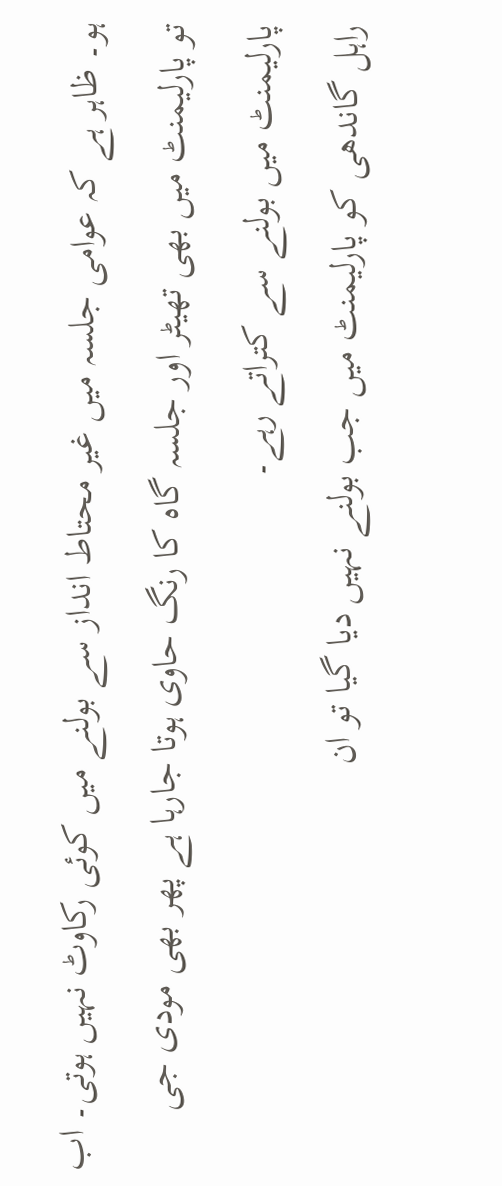ہو۔ ظاہر ہے کہ عوامی جلسہ میں غیر محتاط انداز سے بولنے میں کوئی رکاوٹ نہیں ہوتی۔ اب تو پارلیمنٹ میں بھی تھیٹر اور جلسہ گاہ کا رنگ حاوی ہوتا جارہا ہے پھر بھی مودی جی پارلیمنٹ میں بولنے سے کتراتے رہے۔
راہل گاندھی کو پارلیمنٹ میں جب بولنے نہیں دیا گیا تو ان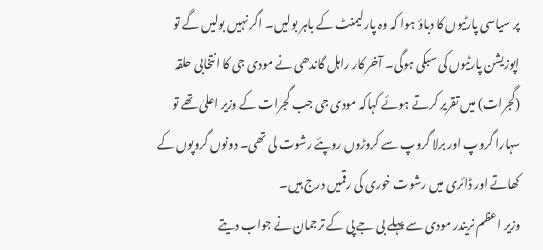پر سیاسی پارٹیوں کا دباؤ ہوا کہ وہ پارلیمنٹ کے باہر بولیں۔ اگر نہیں بولیں گے تو اپوزیشن پارٹیوں کی سبکی ہوگی۔ آخر کار راہل گاندھی نے مودی جی کا انتخابی حلقہ (گجرات) میں تقریر کرتے ہوئے کہاکہ مودی جی جب گجرات کے وزیر اعلیٰ تھے تو سہارا گروپ اور برلا گروپ سے کروڑوں روپئے رشوت لی تھی۔ دونوں گروپوں کے کھاتے اور ڈائری میں رشوت خوری کی رقمیں درج ہیں۔
وزیر اعظم نریندر مودی سے پہلے بی جے پی کے ترجمان نے جواب دیتے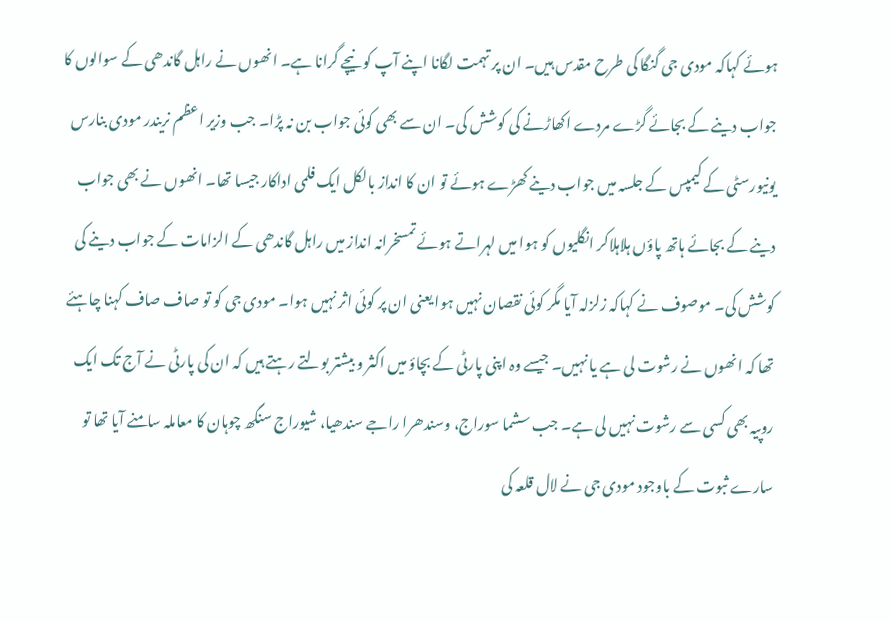ہوئے کہاکہ مودی جی گنگا کی طرح مقدس ہیں۔ ان پر تہمت لگانا اپنے آپ کو نیچے گرانا ہے۔ انھوں نے راہل گاندھی کے سوالوں کا جواب دینے کے بجائے گڑے مردے اکھاڑنے کی کوشش کی۔ ان سے بھی کوئی جواب بن نہ پڑا۔ جب وزیر اعظم نریندر مودی بنارس یونیورسٹی کے کیمپس کے جلسہ میں جواب دینے کھڑے ہوئے تو ان کا انداز بالکل ایک فلمی اداکار جیسا تھا۔ انھوں نے بھی جواب دینے کے بجائے ہاتھ پاؤں ہلاہلاکر انگلیوں کو ہوا میں لہراتے ہوئے تمسخرانہ انداز میں راہل گاندھی کے الزامات کے جواب دینے کی کوشش کی۔ موصوف نے کہاکہ زلزلہ آیا مگر کوئی نقصان نہیں ہوا یعنی ان پر کوئی اثر نہیں ہوا۔ مودی جی کو تو صاف صاف کہنا چاہئے تھا کہ انھوں نے رشوت لی ہے یا نہیں۔ جیسے وہ اپنی پارٹی کے بچاؤ میں اکثر و بیشتر بولتے رہتے ہیں کہ ان کی پارٹی نے آج تک ایک روپیہ بھی کسی سے رشوت نہیں لی ہے۔ جب سشما سوراج، وسندھرا راجے سندھیا، شیوراج سنگھ چوہان کا معاملہ سامنے آیا تھا تو سارے ثبوت کے باوجود مودی جی نے لال قلعہ کی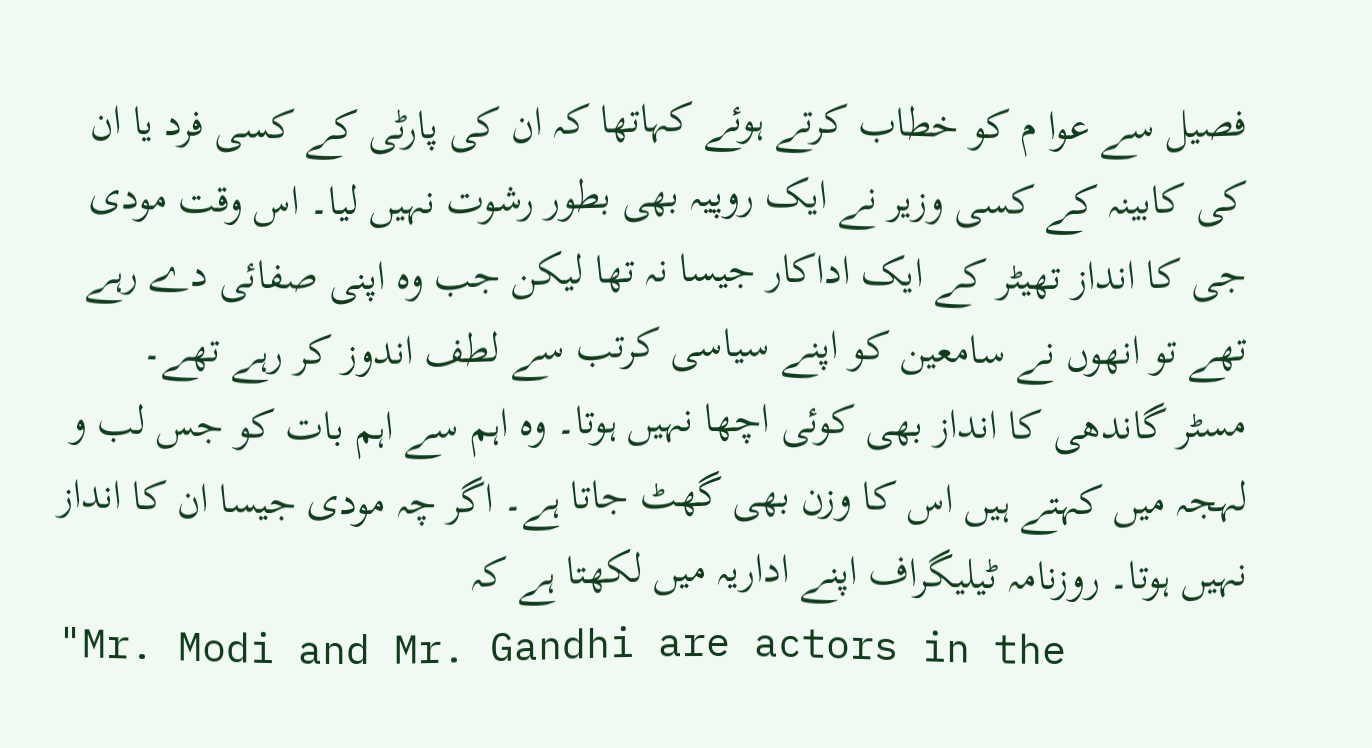فصیل سے عوا م کو خطاب کرتے ہوئے کہاتھا کہ ان کی پارٹی کے کسی فرد یا ان کی کابینہ کے کسی وزیر نے ایک روپیہ بھی بطور رشوت نہیں لیا۔ اس وقت مودی جی کا انداز تھیٹر کے ایک اداکار جیسا نہ تھا لیکن جب وہ اپنی صفائی دے رہے تھے تو انھوں نے سامعین کو اپنے سیاسی کرتب سے لطف اندوز کر رہے تھے۔
مسٹر گاندھی کا انداز بھی کوئی اچھا نہیں ہوتا۔ وہ اہم سے اہم بات کو جس لب و لہجہ میں کہتے ہیں اس کا وزن بھی گھٹ جاتا ہے۔ اگر چہ مودی جیسا ان کا انداز نہیں ہوتا۔ روزنامہ ٹیلیگراف اپنے اداریہ میں لکھتا ہے کہ
"Mr. Modi and Mr. Gandhi are actors in the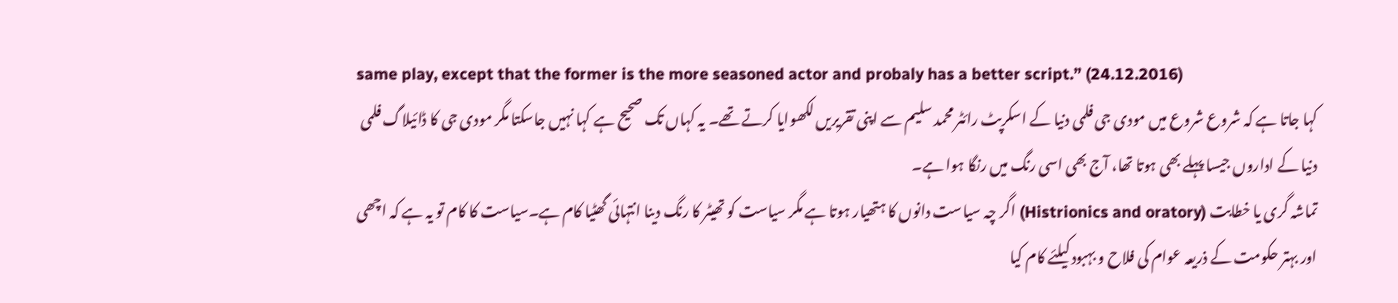same play, except that the former is the more seasoned actor and probaly has a better script.” (24.12.2016)
کہا جاتا ہے کہ شروع شروع میں مودی جی فلمی دنیا کے اسکرپٹ رائٹر محمد سلیم سے اپنی تقریریں لکھوایا کرتے تھے۔ یہ کہاں تک صحیح ہے کہا نہیں جاسکتا مگر مودی جی کا ڈائیلاگ فلمی دنیا کے اداروں جیسا پہلے بھی ہوتا تھا، آج بھی اسی رنگ میں رنگا ہوا ہے۔
تماشہ گری یا خطابت (Histrionics and oratory) اگر چہ سیاست دانوں کا ہتھیار ہوتا ہے مگر سیاست کو تھیٹر کا رنگ دینا انتہائی گھٹیا کام ہے۔سیاست کا کام تو یہ ہے کہ اچھی اور بہتر حکومت کے ذریعہ عوام کی فلاح و بہبود کیلئے کام کیا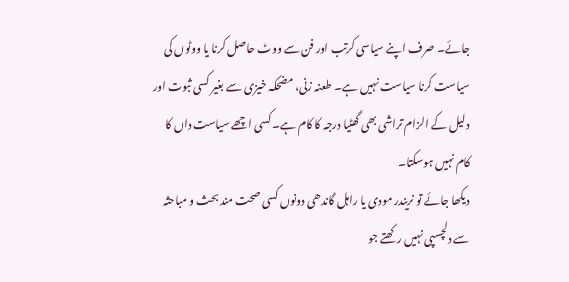جائے۔ صرف اپنے سیاسی کرتب اور فن سے ووٹ حاصل کرنا یا ووٹوں کی سیاست کرنا سیاست نہیں ہے۔ طعنہ زنی، مضحکہ خیزی سے بغیر کسی ثبوت اور دلیل کے الزام تراشی بھی گھٹیا درجہ کا کام ہے۔ کسی اچھے سیاست داں کا کام نہیں ہوسکتا۔
دیکھا جائے تو نریندر مودی یا راہل گاندھی دونوں کسی صحت مند بحث و مباحثہ سے دلچسپی نہیں رکھتے جو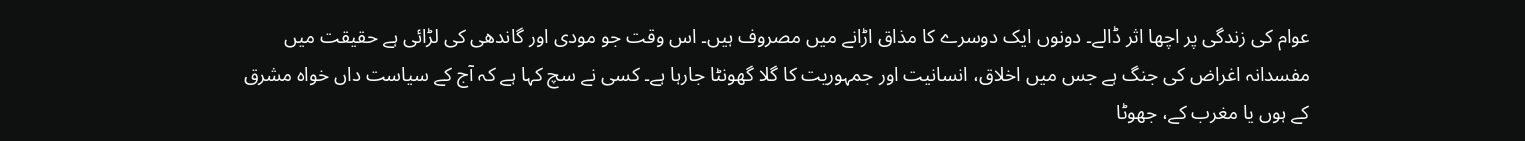عوام کی زندگی پر اچھا اثر ڈالے۔ دونوں ایک دوسرے کا مذاق اڑانے میں مصروف ہیں۔ اس وقت جو مودی اور گاندھی کی لڑائی ہے حقیقت میں مفسدانہ اغراض کی جنگ ہے جس میں اخلاق، انسانیت اور جمہوریت کا گلا گھونٹا جارہا ہے۔ کسی نے سچ کہا ہے کہ آج کے سیاست داں خواہ مشرق کے ہوں یا مغرب کے، جھوٹا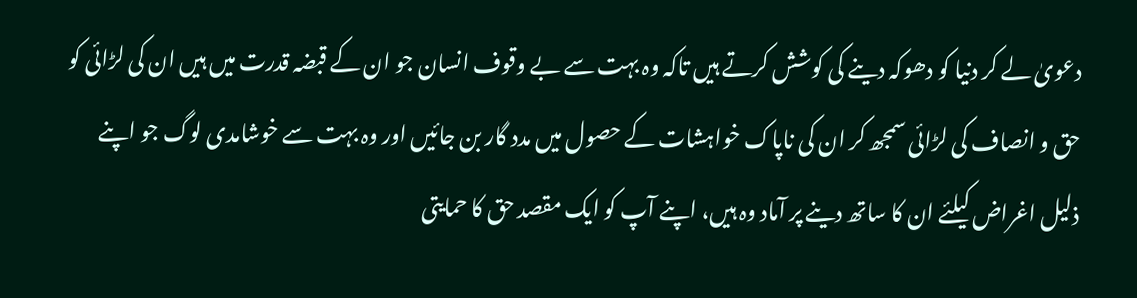دعویٰ لے کر دنیا کو دھوکہ دینے کی کوشش کرتے ہیں تاکہ وہ بہت سے بے وقوف انسان جو ان کے قبضہ قدرت میں ہیں ان کی لڑائی کو حق و انصاف کی لڑائی سمجھ کر ان کی ناپاک خواہشات کے حصول میں مدد گار بن جائیں اور وہ بہت سے خوشامدی لوگ جو اپنے ذلیل اغراض کیلئے ان کا ساتھ دینے پر آماد وہ ہیں، اپنے آپ کو ایک مقصد حق کا حمایتی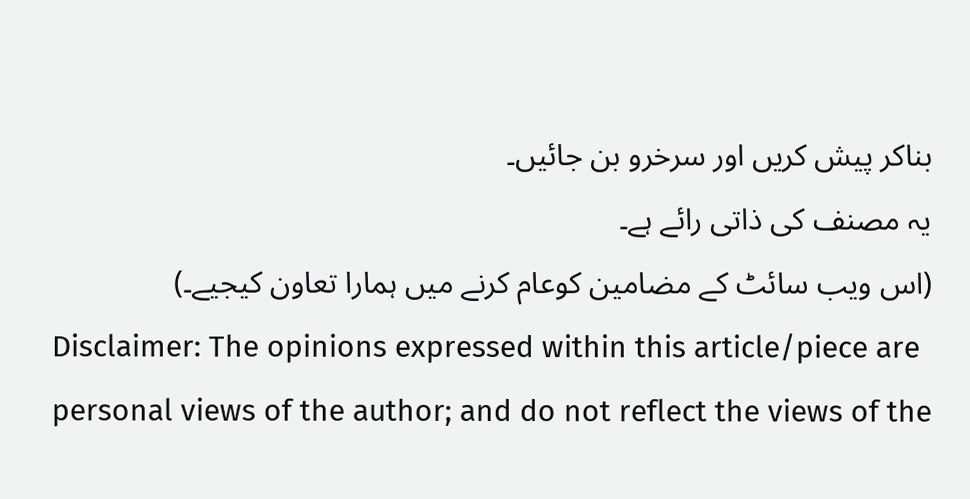بناکر پیش کریں اور سرخرو بن جائیں۔
یہ مصنف کی ذاتی رائے ہے۔
(اس ویب سائٹ کے مضامین کوعام کرنے میں ہمارا تعاون کیجیے۔)
Disclaimer: The opinions expressed within this article/piece are personal views of the author; and do not reflect the views of the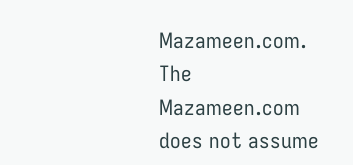Mazameen.com. The Mazameen.com does not assume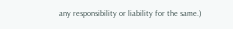any responsibility or liability for the same.)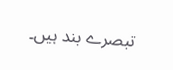تبصرے بند ہیں۔